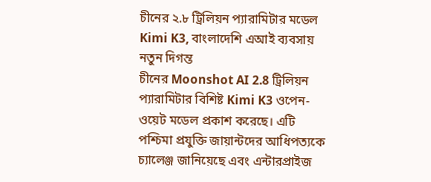চীনের ২.৮ ট্রিলিয়ন প্যারামিটার মডেল Kimi K3, বাংলাদেশি এআই ব্যবসায় নতুন দিগন্ত
চীনের Moonshot AI 2.8 ট্রিলিয়ন প্যারামিটার বিশিষ্ট Kimi K3 ওপেন-ওয়েট মডেল প্রকাশ করেছে। এটি পশ্চিমা প্রযুক্তি জায়ান্টদের আধিপত্যকে চ্যালেঞ্জ জানিয়েছে এবং এন্টারপ্রাইজ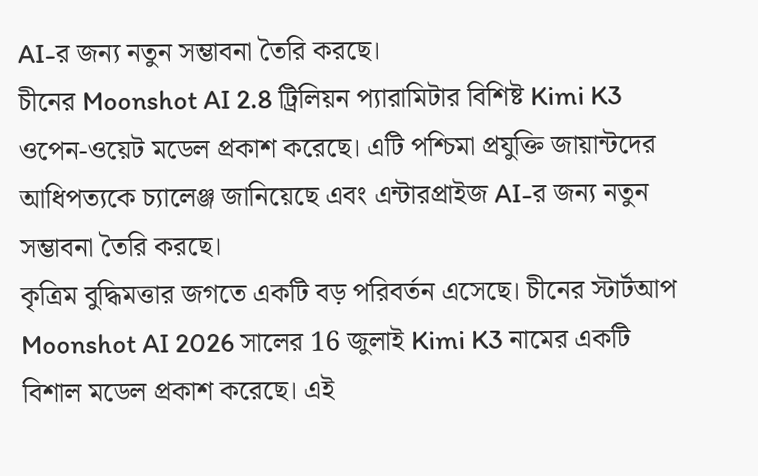AI-র জন্য নতুন সম্ভাবনা তৈরি করছে।
চীনের Moonshot AI 2.8 ট্রিলিয়ন প্যারামিটার বিশিষ্ট Kimi K3 ওপেন-ওয়েট মডেল প্রকাশ করেছে। এটি পশ্চিমা প্রযুক্তি জায়ান্টদের আধিপত্যকে চ্যালেঞ্জ জানিয়েছে এবং এন্টারপ্রাইজ AI-র জন্য নতুন সম্ভাবনা তৈরি করছে।
কৃত্রিম বুদ্ধিমত্তার জগতে একটি বড় পরিবর্তন এসেছে। চীনের স্টার্টআপ Moonshot AI 2026 সালের 16 জুলাই Kimi K3 নামের একটি বিশাল মডেল প্রকাশ করেছে। এই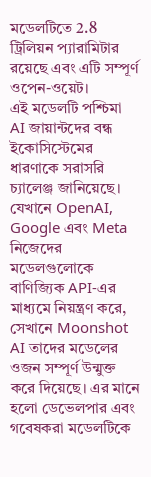মডেলটিতে 2.8 ট্রিলিয়ন প্যারামিটার রয়েছে এবং এটি সম্পূর্ণ ওপেন-ওয়েট।
এই মডেলটি পশ্চিমা AI জায়ান্টদের বন্ধ ইকোসিস্টেমের ধারণাকে সরাসরি চ্যালেঞ্জ জানিয়েছে। যেখানে OpenAI, Google এবং Meta নিজেদের মডেলগুলোকে বাণিজ্যিক API-এর মাধ্যমে নিয়ন্ত্রণ করে, সেখানে Moonshot AI তাদের মডেলের ওজন সম্পূর্ণ উন্মুক্ত করে দিয়েছে। এর মানে হলো ডেভেলপার এবং গবেষকরা মডেলটিকে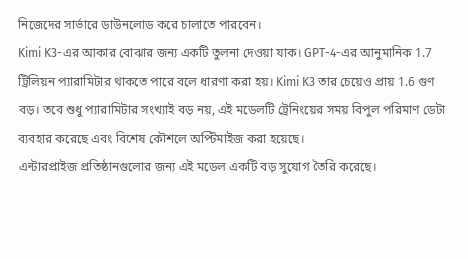নিজেদের সার্ভারে ডাউনলোড করে চালাতে পারবেন।
Kimi K3-এর আকার বোঝার জন্য একটি তুলনা দেওয়া যাক। GPT-4-এর আনুমানিক 1.7 ট্রিলিয়ন প্যারামিটার থাকতে পারে বলে ধারণা করা হয়। Kimi K3 তার চেয়েও প্রায় 1.6 গুণ বড়। তবে শুধু প্যারামিটার সংখ্যাই বড় নয়, এই মডেলটি ট্রেনিংয়ের সময় বিপুল পরিমাণ ডেটা ব্যবহার করেছে এবং বিশেষ কৌশলে অপ্টিমাইজ করা হয়েছে।
এন্টারপ্রাইজ প্রতিষ্ঠানগুলোর জন্য এই মডেল একটি বড় সুযোগ তৈরি করেছে।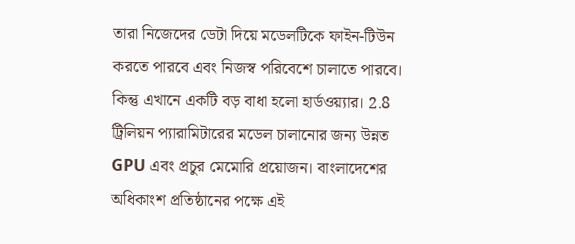তারা নিজেদের ডেটা দিয়ে মডেলটিকে ফাইন-টিউন করতে পারবে এবং নিজস্ব পরিবেশে চালাতে পারবে। কিন্তু এখানে একটি বড় বাধা হলো হার্ডওয়্যার। 2.8 ট্রিলিয়ন প্যারামিটারের মডেল চালানোর জন্য উন্নত GPU এবং প্রচুর মেমোরি প্রয়োজন। বাংলাদেশের অধিকাংশ প্রতিষ্ঠানের পক্ষে এই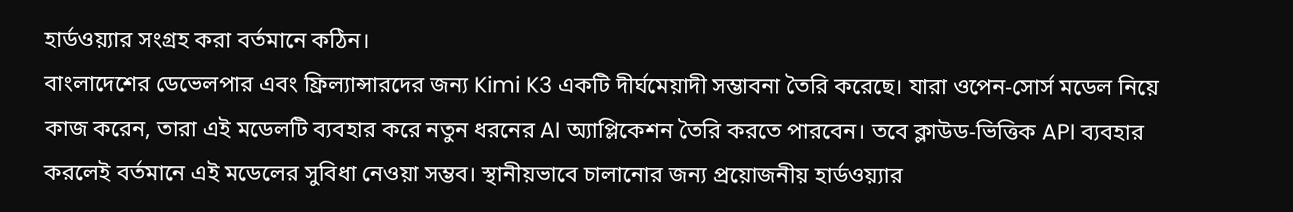হার্ডওয়্যার সংগ্রহ করা বর্তমানে কঠিন।
বাংলাদেশের ডেভেলপার এবং ফ্রিল্যান্সারদের জন্য Kimi K3 একটি দীর্ঘমেয়াদী সম্ভাবনা তৈরি করেছে। যারা ওপেন-সোর্স মডেল নিয়ে কাজ করেন, তারা এই মডেলটি ব্যবহার করে নতুন ধরনের AI অ্যাপ্লিকেশন তৈরি করতে পারবেন। তবে ক্লাউড-ভিত্তিক API ব্যবহার করলেই বর্তমানে এই মডেলের সুবিধা নেওয়া সম্ভব। স্থানীয়ভাবে চালানোর জন্য প্রয়োজনীয় হার্ডওয়্যার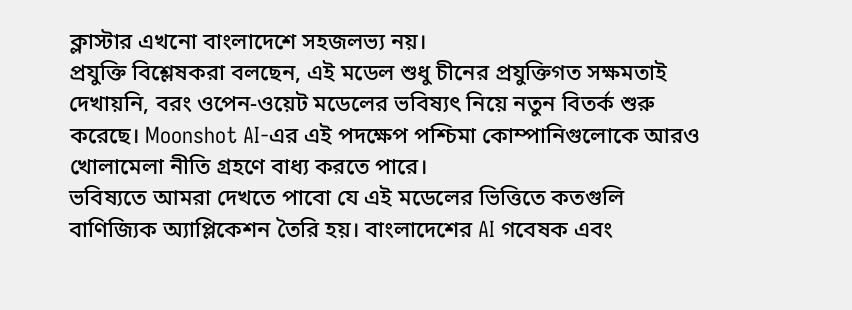ক্লাস্টার এখনো বাংলাদেশে সহজলভ্য নয়।
প্রযুক্তি বিশ্লেষকরা বলছেন, এই মডেল শুধু চীনের প্রযুক্তিগত সক্ষমতাই দেখায়নি, বরং ওপেন-ওয়েট মডেলের ভবিষ্যৎ নিয়ে নতুন বিতর্ক শুরু করেছে। Moonshot AI-এর এই পদক্ষেপ পশ্চিমা কোম্পানিগুলোকে আরও খোলামেলা নীতি গ্রহণে বাধ্য করতে পারে।
ভবিষ্যতে আমরা দেখতে পাবো যে এই মডেলের ভিত্তিতে কতগুলি বাণিজ্যিক অ্যাপ্লিকেশন তৈরি হয়। বাংলাদেশের AI গবেষক এবং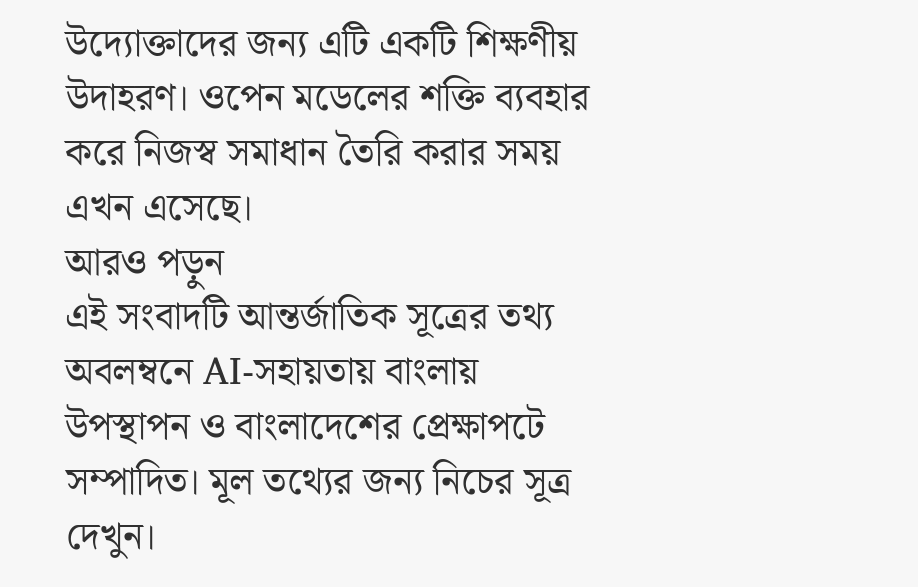উদ্যোক্তাদের জন্য এটি একটি শিক্ষণীয় উদাহরণ। ওপেন মডেলের শক্তি ব্যবহার করে নিজস্ব সমাধান তৈরি করার সময় এখন এসেছে।
আরও পড়ুন
এই সংবাদটি আন্তর্জাতিক সূত্রের তথ্য অবলম্বনে AI-সহায়তায় বাংলায় উপস্থাপন ও বাংলাদেশের প্রেক্ষাপটে সম্পাদিত। মূল তথ্যের জন্য নিচের সূত্র দেখুন।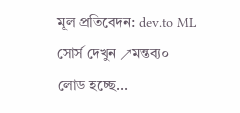মূল প্রতিবেদন: dev.to ML
সোর্স দেখুন ↗মন্তব্য০
লোড হচ্ছে...